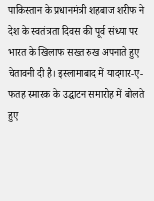पाकिस्तान के प्रधानमंत्री शहबाज शरीफ ने देश के स्वतंत्रता दिवस की पूर्व संध्या पर भारत के खिलाफ सख्त रुख अपनाते हुए चेतावनी दी है। इस्लामाबाद में यादगार-ए-फतह स्मारक के उद्घाटन समारोह में बोलते हुए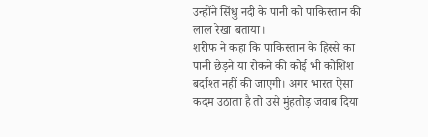उन्होंने सिंधु नदी के पानी को पाकिस्तान की लाल रेखा बताया।
शरीफ ने कहा कि पाकिस्तान के हिस्से का पानी छेड़ने या रोकने की कोई भी कोशिश बर्दाश्त नहीं की जाएगी। अगर भारत ऐसा कदम उठाता है तो उसे मुंहतोड़ जवाब दिया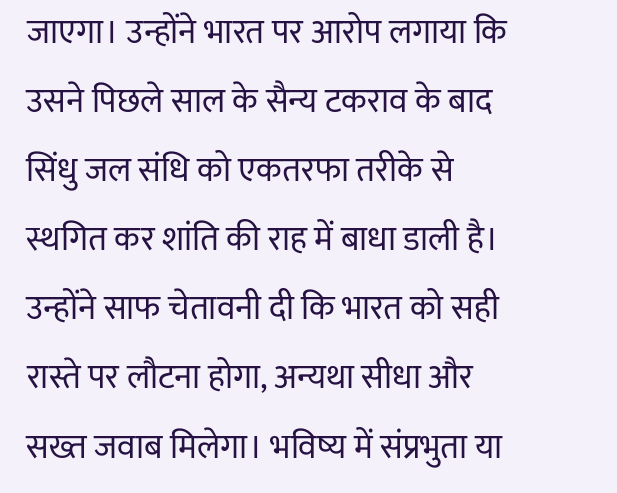जाएगा। उन्होंने भारत पर आरोप लगाया कि उसने पिछले साल के सैन्य टकराव के बाद सिंधु जल संधि को एकतरफा तरीके से स्थगित कर शांति की राह में बाधा डाली है। उन्होंने साफ चेतावनी दी कि भारत को सही रास्ते पर लौटना होगा, अन्यथा सीधा और सख्त जवाब मिलेगा। भविष्य में संप्रभुता या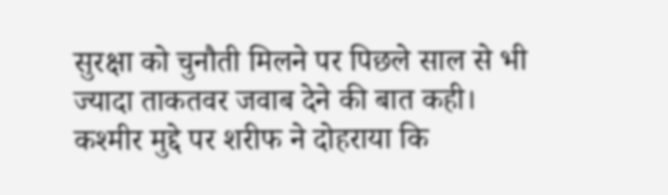सुरक्षा को चुनौती मिलने पर पिछले साल से भी ज्यादा ताकतवर जवाब देने की बात कही।
कश्मीर मुद्दे पर शरीफ ने दोहराया कि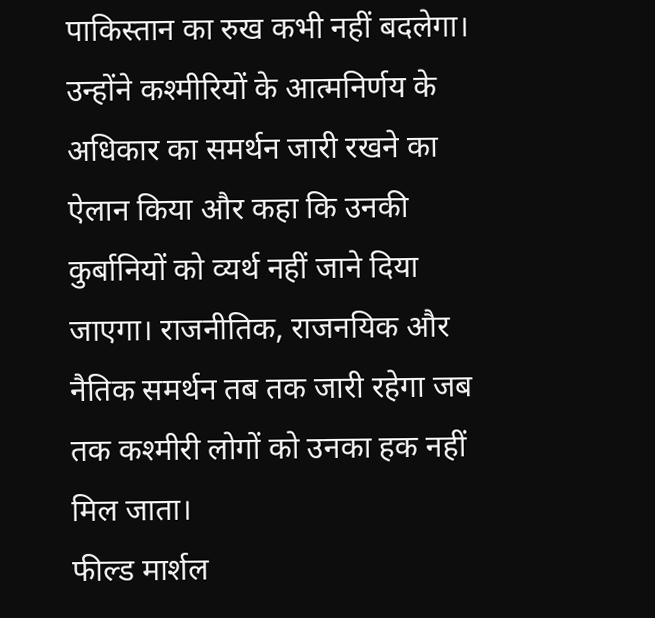पाकिस्तान का रुख कभी नहीं बदलेगा। उन्होंने कश्मीरियों के आत्मनिर्णय के अधिकार का समर्थन जारी रखने का ऐलान किया और कहा कि उनकी कुर्बानियों को व्यर्थ नहीं जाने दिया जाएगा। राजनीतिक, राजनयिक और नैतिक समर्थन तब तक जारी रहेगा जब तक कश्मीरी लोगों को उनका हक नहीं मिल जाता।
फील्ड मार्शल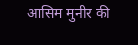आसिम मुनीर की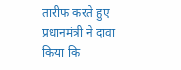तारीफ करते हुए प्रधानमंत्री ने दावा किया कि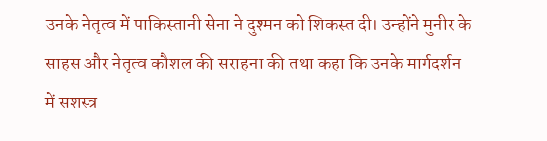उनके नेतृत्व में पाकिस्तानी सेना ने दुश्मन को शिकस्त दी। उन्होंने मुनीर के साहस और नेतृत्व कौशल की सराहना की तथा कहा कि उनके मार्गदर्शन में सशस्त्र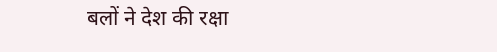बलों ने देश की रक्षा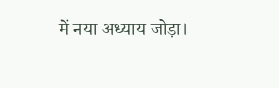में नया अध्याय जोड़ा।